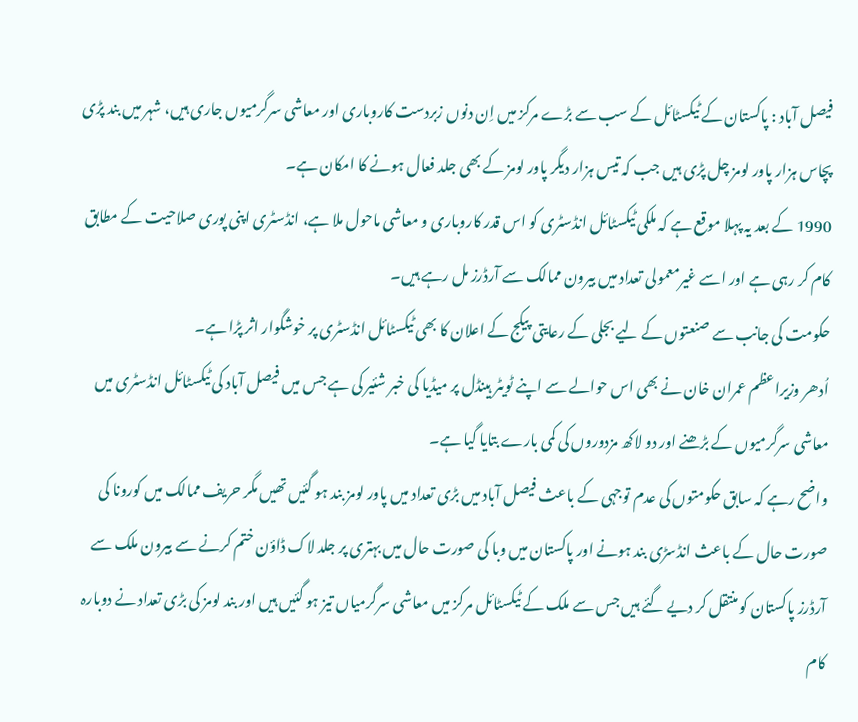فیصل آباد : پاکستان کے ٹیکسٹائل کے سب سے بڑے مرکز میں اِن دنوں زبردست کاروباری اور معاشی سرگرمیوں جاری ہیں، شہر میں بند پڑی پچاس ہزار پاور لومز چل پڑی ہیں جب کہ تیس ہزار دیگر پاور لومز کے بھی جلد فعال ہونے کا امکان ہے۔
1990 کے بعد یہ پہلا موقع ہے کہ ملکی ٹیکسٹائل انڈسٹری کو اس قدر کاروباری و معاشی ماحول ملا ہے، انڈسٹری اپنی پوری صلاحیت کے مطابق کام کر رہی ہے اور اسے غیرمعمولی تعداد میں بیرون ممالک سے آرڈرز مل رہے ہیں۔
حکومت کی جانب سے صنعتوں کے لیے بجلی کے رعایتی پیکج کے اعلان کا بھی ٹیکسٹائل انڈسٹری پر خوشگوار اثر پڑا ہے۔
اُدھر وزیراعظم عمران خان نے بھی اس حوالے سے اپنے ٹویٹر ہینڈل پر میڈیا کی خبر شئیر کی ہے جس میں فیصل آباد کی ٹیکسٹائل انڈسٹری میں معاشی سرگرمیوں کے بڑھنے اور دو لاکھ مزدوروں کی کمی بارے بتایا گیا ہے۔
واضح رہے کہ سابق حکومتوں کی عدم توجہی کے باعث فیصل آباد میں بڑی تعداد میں پاور لومز بند ہو گئیں تھیں مگر حریف ممالک میں کورونا کی صورت حال کے باعث انڈسڑی بند ہونے اور پاکستان میں وبا کی صورت حال میں بہتری پر جلد لاک ڈاؤن ختم کرنے سے بیرون ملک سے آرڈرز پاکستان کو منتقل کر دیے گئے ہیں جس سے ملک کے ٹیکسٹائل مرکز میں معاشی سرگرمیاں تیز ہو گئیں ہیں اور بند لومز کی بڑی تعداد نے دوبارہ کام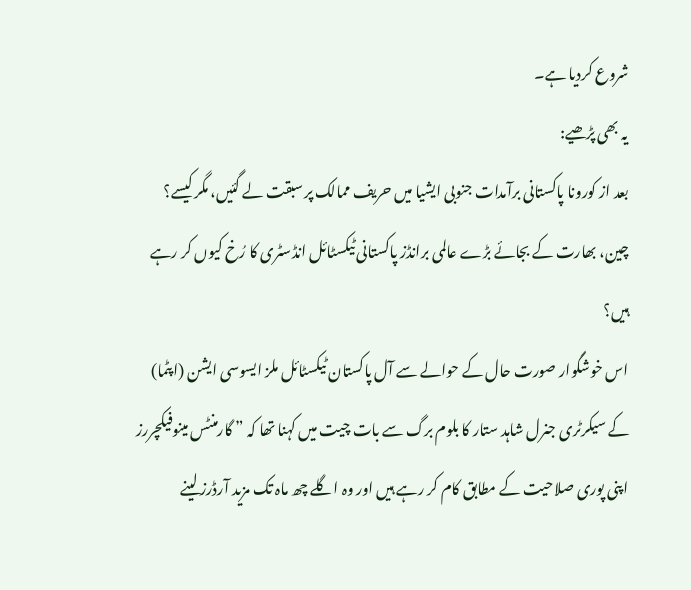شروع کردیا ہے۔
یہ بھی پڑھیے:
بعد از کورونا پاکستانی برآمدات جنوبی ایشیا میں حریف ممالک پر سبقت لے گئیں، مگر کیسے؟
چین، بھارت کے بجائے بڑے عالمی برانڈز پاکستانی ٹیکسٹائل انڈسٹری کا رُخ کیوں کر رہے ہیں؟
اس خوشگوار صورت حال کے حوالے سے آل پاکستان ٹیکسٹائل ملز ایسوسی ایشن (اپٹما) کے سیکرٹری جنرل شاہد ستار کا بلوم برگ سے بات چیت میں کہنا تھا کہ ” گارمنٹس مینوفیکچررز اپنی پوری صلاحیت کے مطابق کام کر رہے ہیں اور وہ اگلے چھ ماہ تک مزید آرڈرز لینے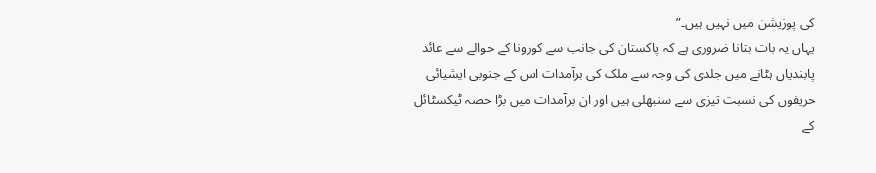کی پوزیشن میں نہیں ہیں۔”
یہاں یہ بات بتانا ضروری ہے کہ پاکستان کی جانب سے کورونا کے حوالے سے عائد پابندیاں ہٹانے میں جلدی کی وجہ سے ملک کی برآمدات اس کے جنوبی ایشیائی حریفوں کی نسبت تیزی سے سنبھلی ہیں اور ان برآمدات میں بڑا حصہ ٹیکسٹائل کے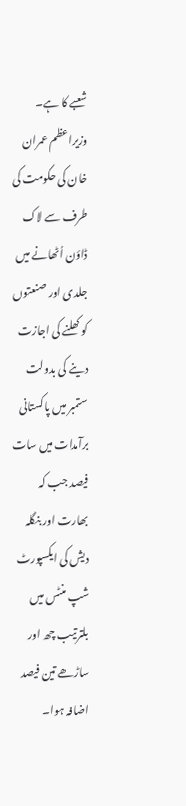شعبے کا ہے۔
وزیراعظم عمران خان کی حکومت کی طرف سے لاک ڈاؤن اُٹھانے میں جلدی اور صنعتوں کو کھلنے کی اجازت دینے کی بدولت ستمبر میں پاکستانی برآمدات میں سات فیصد جب کہ بھارت اور بنگلہ دیش کی ایکسپورٹ شپ منٹس میں بلترتیب چھ اور ساڑھے تین فیصد اضافہ ہوا۔